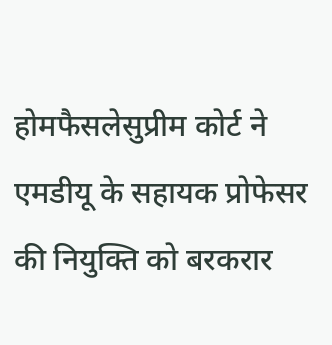होमफैसलेसुप्रीम कोर्ट ने एमडीयू के सहायक प्रोफेसर की नियुक्ति को बरकरार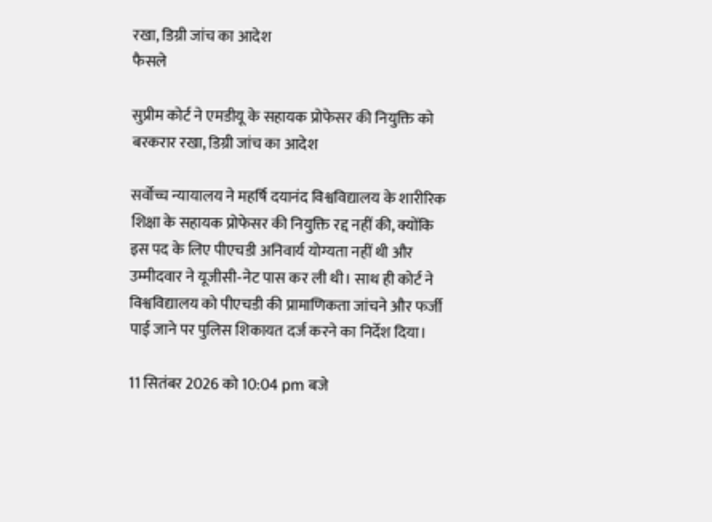रखा, डिग्री जांच का आदेश
फैसले

सुप्रीम कोर्ट ने एमडीयू के सहायक प्रोफेसर की नियुक्ति को बरकरार रखा, डिग्री जांच का आदेश

सर्वोच्च न्यायालय ने महर्षि दयानंद विश्वविद्यालय के शारीरिक शिक्षा के सहायक प्रोफेसर की नियुक्ति रद्द नहीं की, क्योंकि इस पद के लिए पीएचडी अनिवार्य योग्यता नहीं थी और उम्मीदवार ने यूजीसी‑नेट पास कर ली थी। साथ ही कोर्ट ने विश्वविद्यालय को पीएचडी की प्रामाणिकता जांचने और फर्जी पाई जाने पर पुलिस शिकायत दर्ज करने का निर्देश दिया।

11 सितंबर 2026 को 10:04 pm बजे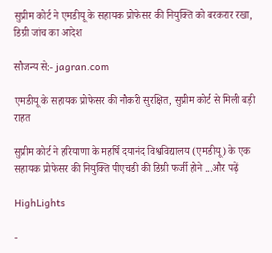सुप्रीम कोर्ट ने एमडीयू के सहायक प्रोफेसर की नियुक्ति को बरकरार रखा, डिग्री जांच का आदेश

सौजन्य से:- jagran.com

एमडीयू के सहायक प्रोफेसर की नौकरी सुरक्षित, सुप्रीम कोर्ट से मिली बड़ी राहत

सुप्रीम कोर्ट ने हरियाणा के महर्षि दयानंद विश्वविद्यालय (एमडीयू) के एक सहायक प्रोफेसर की नियुक्ति पीएचडी की डिग्री फर्जी होने ...और पढ़ें

HighLights

-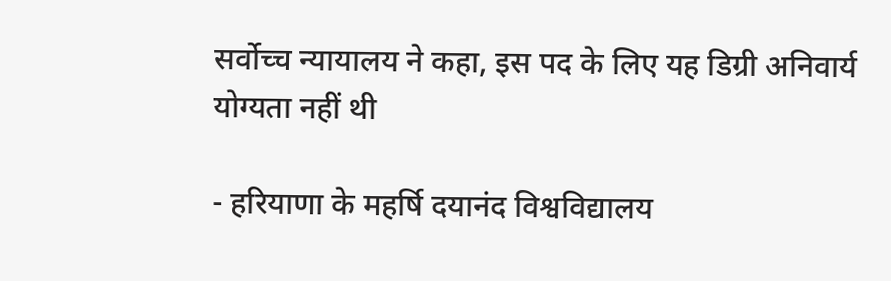सर्वोच्च न्यायालय ने कहा, इस पद के लिए यह डिग्री अनिवार्य योग्यता नहीं थी

- हरियाणा के महर्षि दयानंद विश्वविद्यालय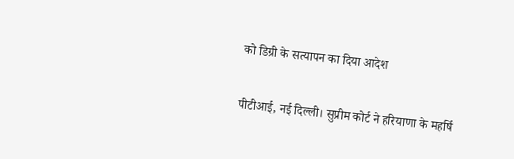को डिग्री के सत्यापन का दिया आदेश

पीटीआई, नई दिल्ली। सुप्रीम कोर्ट ने हरियाणा के महर्षि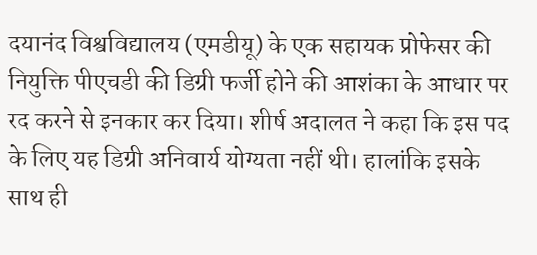दयानंद विश्वविद्यालय (एमडीयू) के एक सहायक प्रोफेसर की नियुक्ति पीएचडी की डिग्री फर्जी होने की आशंका के आधार पर रद करने से इनकार कर दिया। शीर्ष अदालत ने कहा कि इस पद के लिए यह डिग्री अनिवार्य योग्यता नहीं थी। हालांकि इसके साथ ही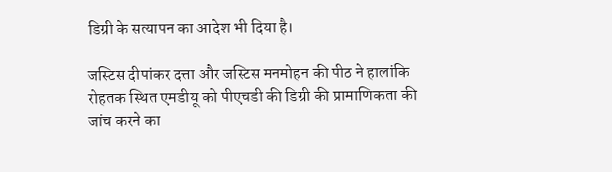डिग्री के सत्यापन का आदेश भी दिया है।

जस्टिस दीपांकर दत्ता और जस्टिस मनमोहन की पीठ ने हालांकि रोहतक स्थित एमडीयू को पीएचडी की डिग्री की प्रामाणिकता की जांच करने का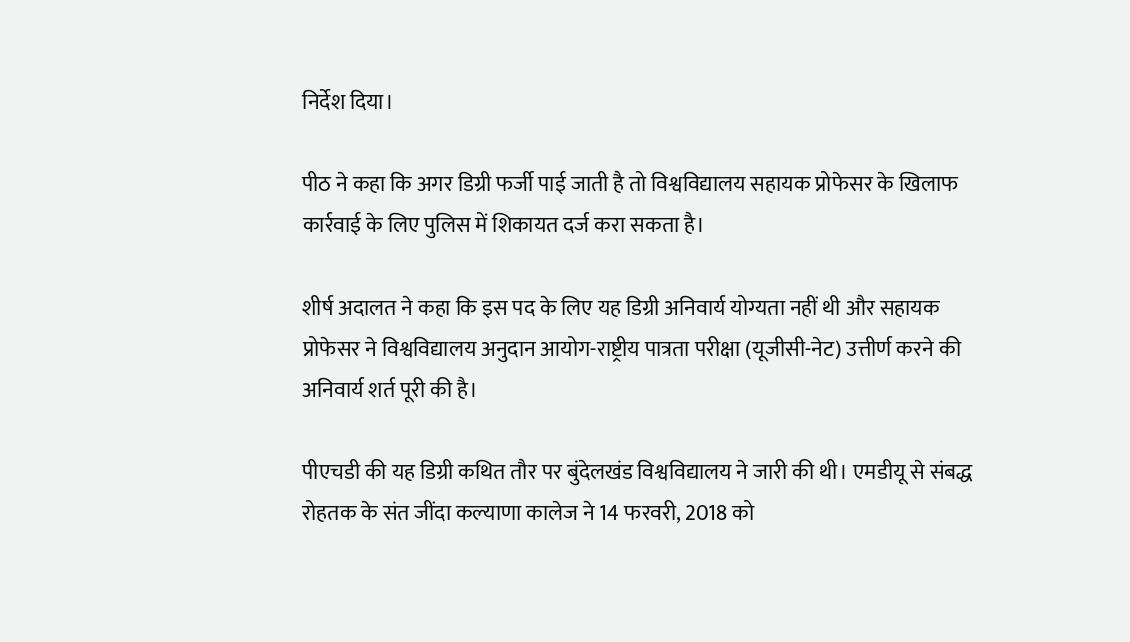निर्देश दिया।

पीठ ने कहा कि अगर डिग्री फर्जी पाई जाती है तो विश्वविद्यालय सहायक प्रोफेसर के खिलाफ कार्रवाई के लिए पुलिस में शिकायत दर्ज करा सकता है।

शीर्ष अदालत ने कहा कि इस पद के लिए यह डिग्री अनिवार्य योग्यता नहीं थी और सहायक प्रोफेसर ने विश्वविद्यालय अनुदान आयोग-राष्ट्रीय पात्रता परीक्षा (यूजीसी-नेट) उत्तीर्ण करने की अनिवार्य शर्त पूरी की है।

पीएचडी की यह डिग्री कथित तौर पर बुंदेलखंड विश्वविद्यालय ने जारी की थी। एमडीयू से संबद्ध रोहतक के संत जींदा कल्याणा कालेज ने 14 फरवरी, 2018 को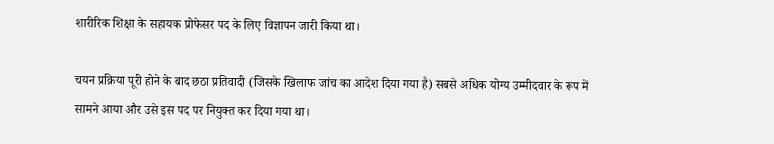शारीरिक शिक्षा के सहायक प्रोफेसर पद के लिए विज्ञापन जारी किया था।

चयन प्रक्रिया पूरी होने के बाद छठा प्रतिवादी (जिसके खिलाफ जांच का आदेश दिया गया है) सबसे अधिक योग्य उम्मीदवार के रूप में सामने आया और उसे इस पद पर नियुक्त कर दिया गया था।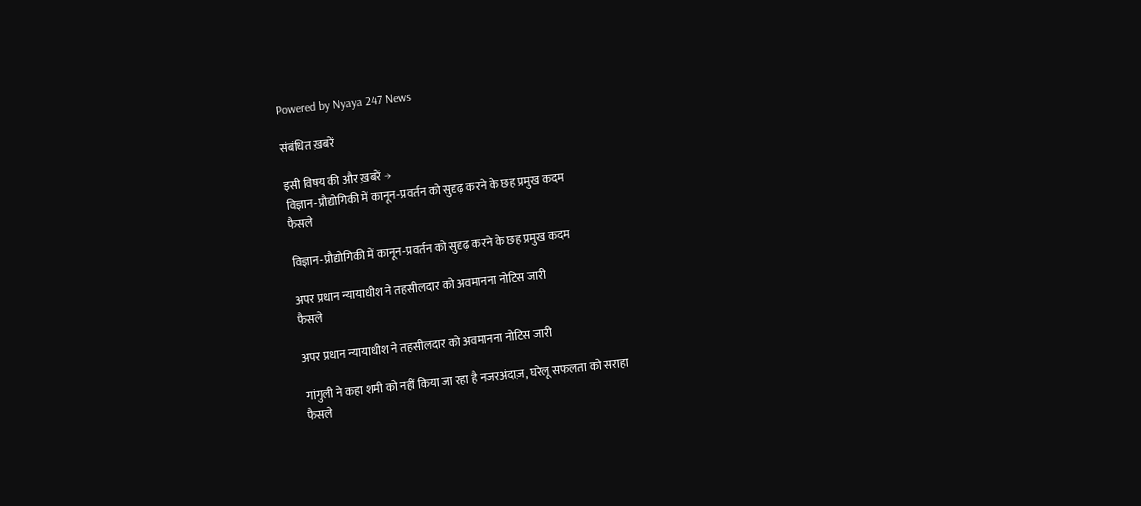Powered by Nyaya 247 News

संबंधित ख़बरें

इसी विषय की और ख़बरें →
विज्ञान‑प्रौद्योगिकी में कानून‑प्रवर्तन को सुदृढ़ करने के छह प्रमुख कदम
फैसले

विज्ञान‑प्रौद्योगिकी में कानून‑प्रवर्तन को सुदृढ़ करने के छह प्रमुख कदम

अपर प्रधान न्यायाधीश ने तहसीलदार को अवमानना नोटिस जारी
फैसले

अपर प्रधान न्यायाधीश ने तहसीलदार को अवमानना नोटिस जारी

गांगुली ने कहा शमी को नहीं किया जा रहा है नजरअंदाज़, घरेलू सफलता को सराहा
फैसले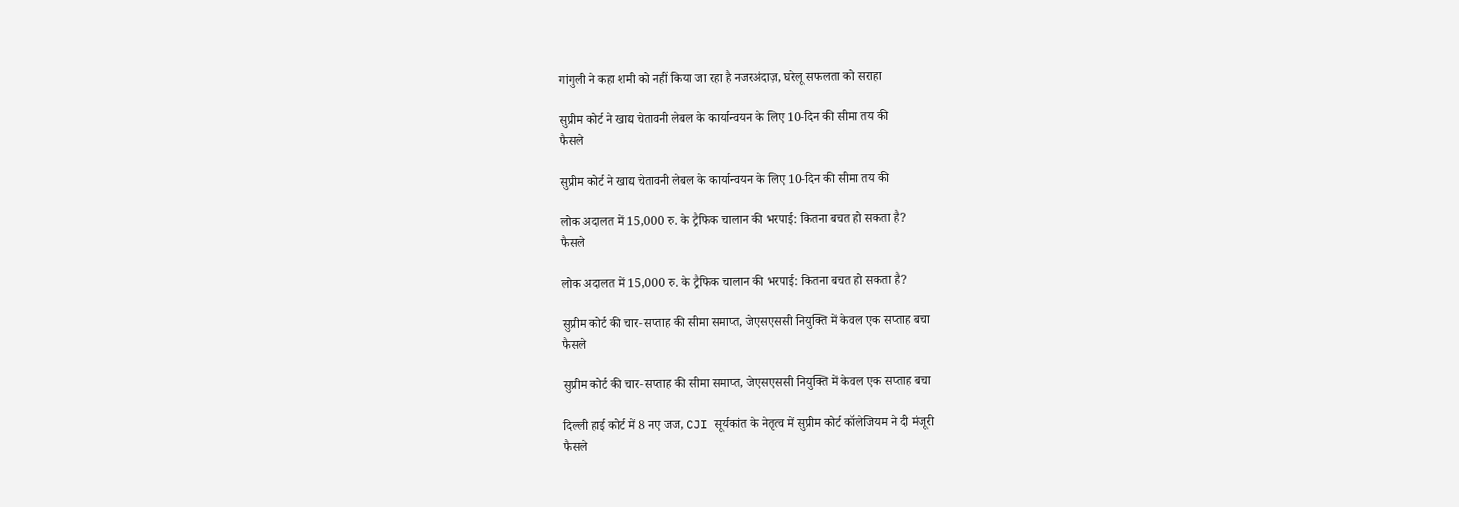गांगुली ने कहा शमी को नहीं किया जा रहा है नजरअंदाज़, घरेलू सफलता को सराहा

सुप्रीम कोर्ट ने खाद्य चेतावनी लेबल के कार्यान्वयन के लिए 10‑दिन की सीमा तय की
फैसले

सुप्रीम कोर्ट ने खाद्य चेतावनी लेबल के कार्यान्वयन के लिए 10‑दिन की सीमा तय की

लोक अदालत में 15,000 रु. के ट्रैफिक चालान की भरपाई: कितना बचत हो सकता है?
फैसले

लोक अदालत में 15,000 रु. के ट्रैफिक चालान की भरपाई: कितना बचत हो सकता है?

सुप्रीम कोर्ट की चार‑सप्ताह की सीमा समाप्त, जेएसएससी नियुक्ति में केवल एक सप्ताह बचा
फैसले

सुप्रीम कोर्ट की चार‑सप्ताह की सीमा समाप्त, जेएसएससी नियुक्ति में केवल एक सप्ताह बचा

दिल्ली हाई कोर्ट में 8 नए जज, CJI सूर्यकांत के नेतृत्व में सुप्रीम कोर्ट कॉलेजियम ने दी मंजूरी
फैसले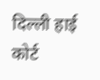दिल्ली हाई कोर्ट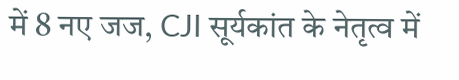में 8 नए जज, CJI सूर्यकांत के नेतृत्व में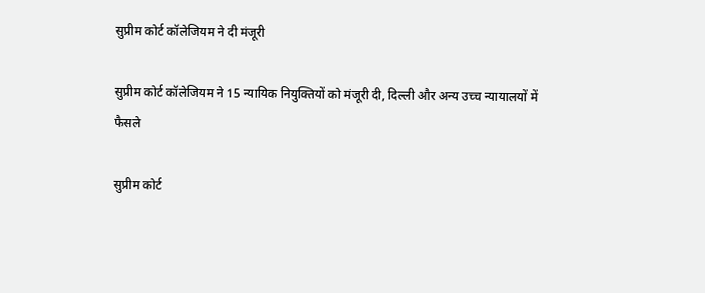सुप्रीम कोर्ट कॉलेजियम ने दी मंजूरी

सुप्रीम कोर्ट कॉलेजियम ने 15 न्यायिक नियुक्तियों को मंजूरी दी, दिल्ली और अन्य उच्च न्यायालयों में
फैसले

सुप्रीम कोर्ट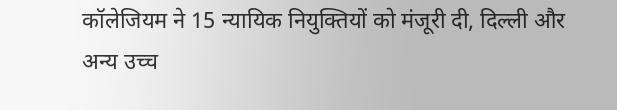कॉलेजियम ने 15 न्यायिक नियुक्तियों को मंजूरी दी, दिल्ली और अन्य उच्च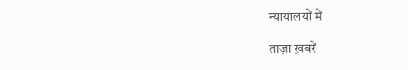न्यायालयों में

ताज़ा ख़बरें